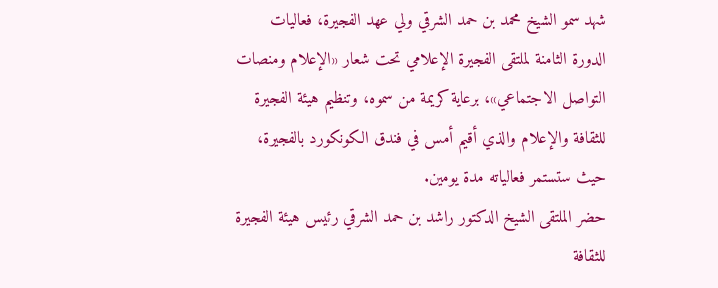شهد سمو الشيخ محمد بن حمد الشرقي ولي عهد الفجيرة، فعاليات الدورة الثامنة لملتقى الفجيرة الإعلامي تحت شعار «الإعلام ومنصات التواصل الاجتماعي»، برعاية كريمة من سموه، وتنظيم هيئة الفجيرة للثقافة والإعلام والذي أقيم أمس في فندق الكونكورد بالفجيرة، حيث ستستمر فعالياته مدة يومين.
حضر الملتقى الشيخ الدكتور راشد بن حمد الشرقي رئيس هيئة الفجيرة للثقافة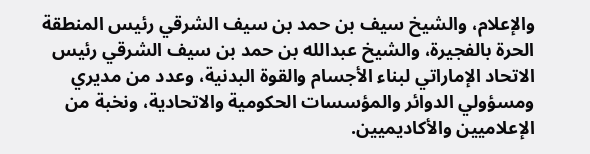والإعلام، والشيخ سيف بن حمد بن سيف الشرقي رئيس المنطقة الحرة بالفجيرة، والشيخ عبدالله بن حمد بن سيف الشرقي رئيس الاتحاد الإماراتي لبناء الأجسام والقوة البدنية، وعدد من مديري ومسؤولي الدوائر والمؤسسات الحكومية والاتحادية، ونخبة من الإعلاميين والأكاديميين.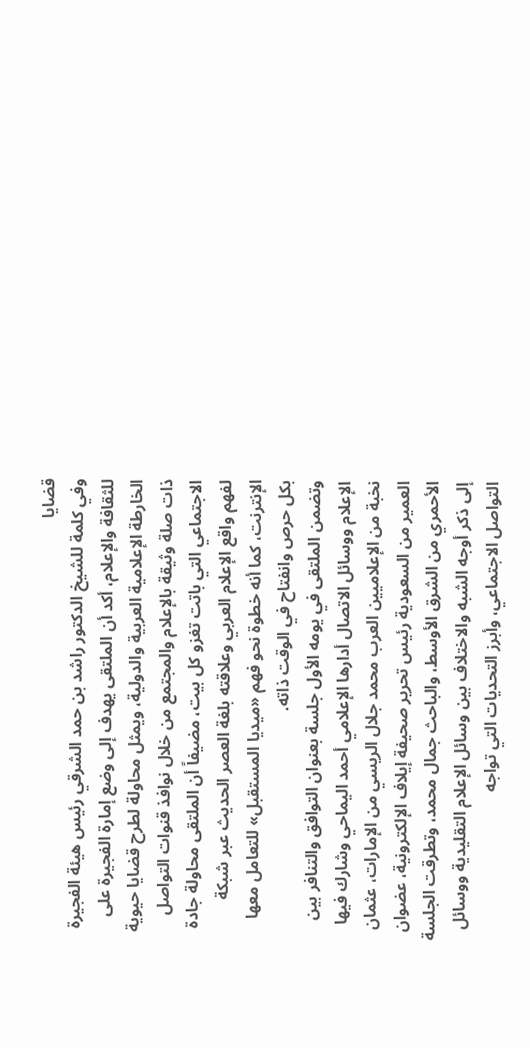قضايا
وفي كلمة للشيخ الدكتور راشد بن حمد الشرقي رئيس هيئة الفجيرة للثقافة والإعلام، أكد أن الملتقى يهدف إلى وضع إمارة الفجيرة على الخارطة الإعلامية العربية والدولية، ويمثل محاولة لطرح قضايا حيوية ذات صلة وثيقة بالإعلام والمجتمع من خلال نوافذ قنوات التواصل الاجتماعي التي باتت تغزو كل بيت، مضيفاً أن الملتقى محاولة جادة لفهم واقع الإعلام العربي وعلاقته بلغة العصر الحديث عبر شبكة الإنترنت، كما أنه خطوة نحو فهم «ميديا المستقبل» للتعامل معها بكل حرص وانفتاح في الوقت ذاته.
وتضمن الملتقى في يومه الأول جلسة بعنوان التوافق والتنافر بين الإعلام ووسائل الاتصال أدارها الإعلامي أحمد اليماحي وشارك فيها نخبة من الإعلاميين العرب محمد جلال الريسي من الإمارات، عثمان العمير من السعودية رئيس تحرير صحيفة إيلاف الإلكترونية، عضوان الأحمري من الشرق الأوسط، والباحث جمال محمد، وتطرقت الجلسة إلى ذكر أوجه الشبه والاختلاف بين وسائل الإعلام التقليدية ووسائل التواصل الاجتماعي، وأبرز التحديات التي تواجه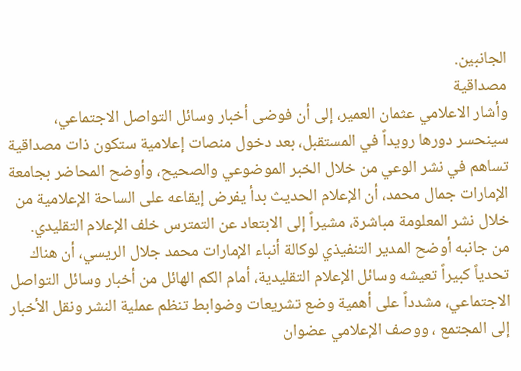الجانبين.
مصداقية
وأشار الاعلامي عثمان العمير، إلى أن فوضى أخبار وسائل التواصل الاجتماعي، سينحسر دورها رويداً في المستقبل، بعد دخول منصات إعلامية ستكون ذات مصداقية تساهم في نشر الوعي من خلال الخبر الموضوعي والصحيح، وأوضح المحاضر بجامعة الإمارات جمال محمد، أن الإعلام الحديث بدأ يفرض إيقاعه على الساحة الإعلامية من خلال نشر المعلومة مباشرة، مشيراً إلى الابتعاد عن التمترس خلف الإعلام التقليدي.
من جانبه أوضح المدير التنفيذي لوكالة أنباء الإمارات محمد جلال الريسي، أن هناك تحدياً كبيراً تعيشه وسائل الإعلام التقليدية، أمام الكم الهائل من أخبار وسائل التواصل الاجتماعي، مشدداً على أهمية وضع تشريعات وضوابط تنظم عملية النشر ونقل الأخبار إلى المجتمع ، ووصف الإعلامي عضوان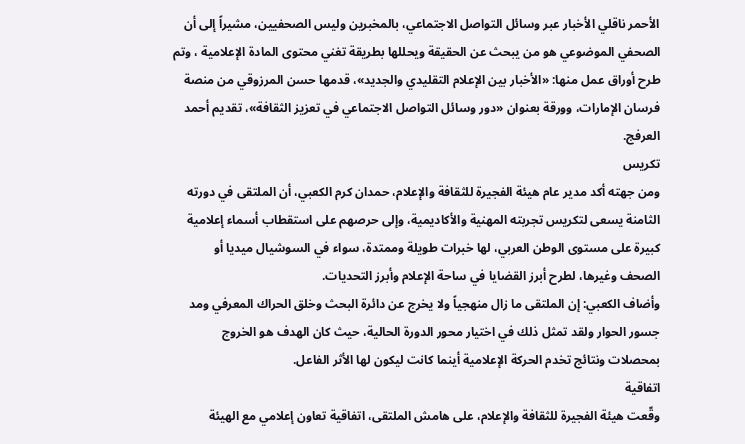الأحمر ناقلي الأخبار عبر وسائل التواصل الاجتماعي، بالمخبرين وليس الصحفيين، مشيراً إلى أن الصحفي الموضوعي هو من يبحث عن الحقيقة ويحللها بطريقة تغني محتوى المادة الإعلامية ، وتم طرح أوراق عمل منها: «الأخبار بين الإعلام التقليدي والجديد»، قدمها حسن المرزوقي من منصة فرسان الإمارات، وورقة بعنوان «دور وسائل التواصل الاجتماعي في تعزيز الثقافة»، تقديم أحمد العرفج.
تكريس
ومن جهته أكد مدير عام هيئة الفجيرة للثقافة والإعلام، حمدان كرم الكعبي، أن الملتقى في دورته الثامنة يسعى لتكريس تجربته المهنية والأكاديمية، وإلى حرصهم على استقطاب أسماء إعلامية كبيرة على مستوى الوطن العربي، لها خبرات طويلة وممتدة، سواء في السوشيال ميديا أو الصحف وغيرها، لطرح أبرز القضايا في ساحة الإعلام وأبرز التحديات.
وأضاف الكعبي: إن الملتقى ما زال منهجياً ولا يخرج عن دائرة البحث وخلق الحراك المعرفي ومد جسور الحوار ولقد تمثل ذلك في اختيار محور الدورة الحالية، حيث كان الهدف هو الخروج بمحصلات ونتائج تخدم الحركة الإعلامية أينما كانت ليكون لها الأثر الفاعل.
اتفاقية
وقّعت هيئة الفجيرة للثقافة والإعلام، على هامش الملتقى، اتفاقية تعاون إعلامي مع الهيئة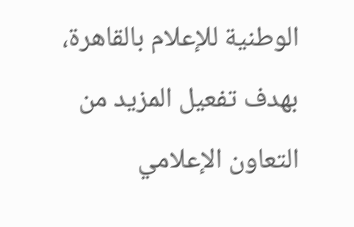الوطنية للإعلام بالقاهرة، بهدف تفعيل المزيد من التعاون الإعلامي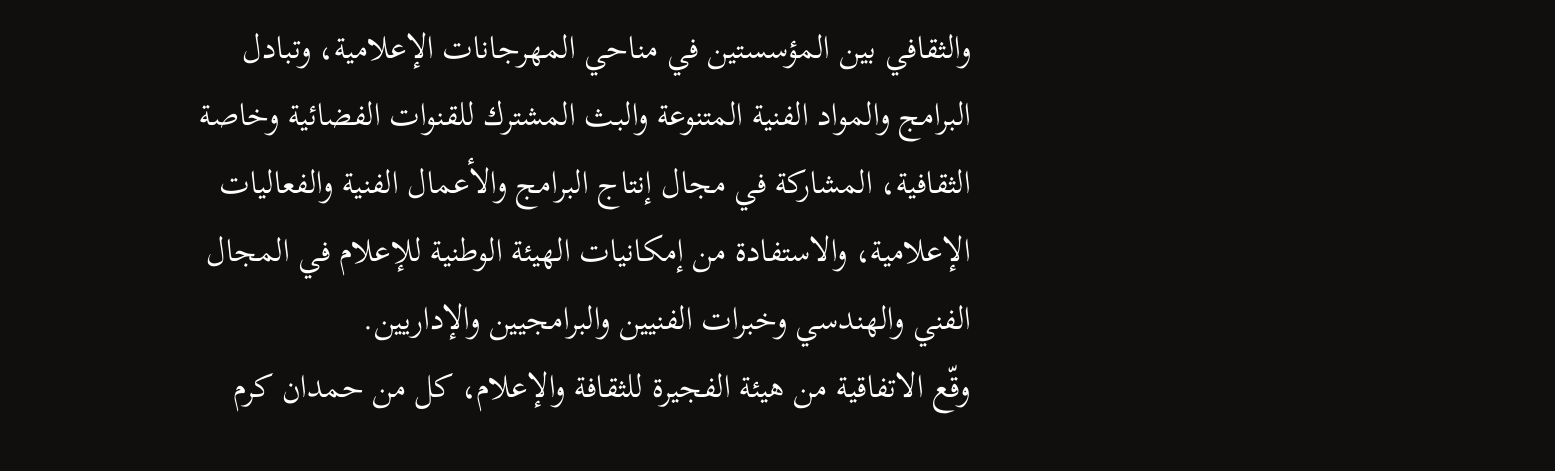والثقافي بين المؤسستين في مناحي المهرجانات الإعلامية، وتبادل البرامج والمواد الفنية المتنوعة والبث المشترك للقنوات الفضائية وخاصة الثقافية، المشاركة في مجال إنتاج البرامج والأعمال الفنية والفعاليات الإعلامية، والاستفادة من إمكانيات الهيئة الوطنية للإعلام في المجال الفني والهندسي وخبرات الفنيين والبرامجيين والإداريين.
وقّع الاتفاقية من هيئة الفجيرة للثقافة والإعلام، كل من حمدان كرم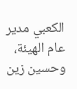الكعبي مدير عام الهيئة، وحسين زين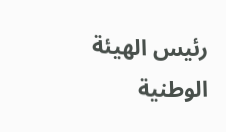رئيس الهيئة الوطنية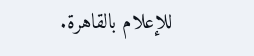للإعلام بالقاهرة.